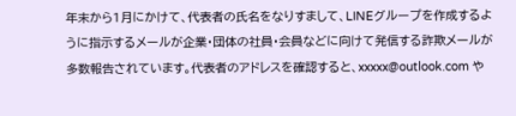年末から1月にかけて、代表者の氏名をなりすまして、LINEグループを作成するように指示するメールが企業・団体の社員・会員などに向けて発信する詐欺メールが多数報告されています。代表者のアドレスを確認すると、xxxxx@outlook.com や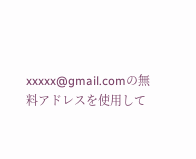xxxxx@gmail.comの無料アドレスを使用して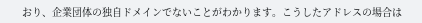おり、企業団体の独自ドメインでないことがわかります。こうしたアドレスの場合は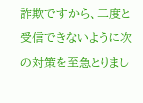詐欺ですから、二度と受信できないように次の対策を至急とりまし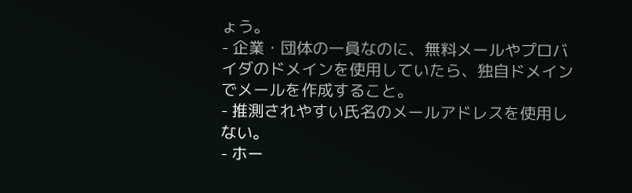ょう。
- 企業・団体の一員なのに、無料メールやプロバイダのドメインを使用していたら、独自ドメインでメールを作成すること。
- 推測されやすい氏名のメールアドレスを使用しない。
- ホー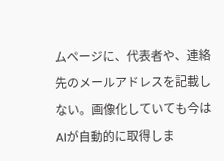ムページに、代表者や、連絡先のメールアドレスを記載しない。画像化していても今はAIが自動的に取得しま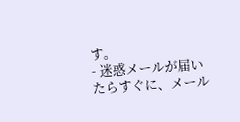す。
- 迷惑メールが届いたらすぐに、メール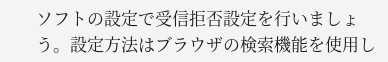ソフトの設定で受信拒否設定を行いましょう。設定方法はブラウザの検索機能を使用し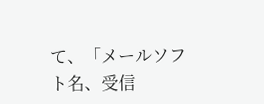て、「メールソフト名、受信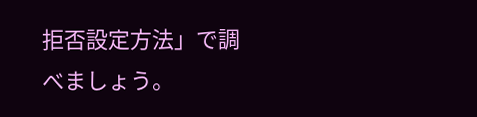拒否設定方法」で調べましょう。